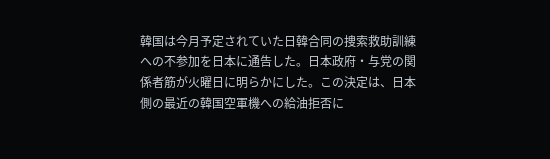韓国は今月予定されていた日韓合同の捜索救助訓練への不参加を日本に通告した。日本政府・与党の関係者筋が火曜日に明らかにした。この決定は、日本側の最近の韓国空軍機への給油拒否に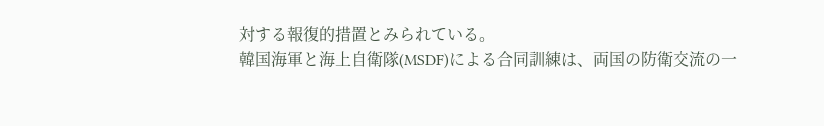対する報復的措置とみられている。
韓国海軍と海上自衛隊(MSDF)による合同訓練は、両国の防衛交流の一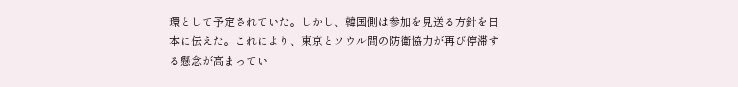環として予定されていた。しかし、韓国側は参加を見送る方針を日本に伝えた。これにより、東京とソウル間の防衛協力が再び停滞する懸念が高まってい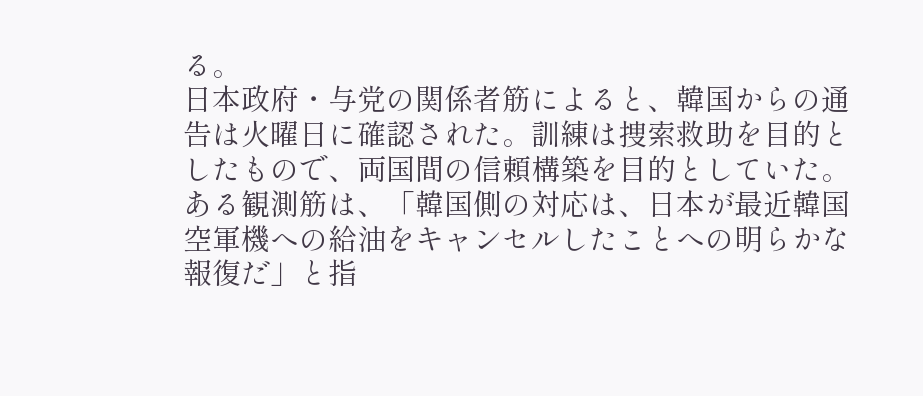る。
日本政府・与党の関係者筋によると、韓国からの通告は火曜日に確認された。訓練は捜索救助を目的としたもので、両国間の信頼構築を目的としていた。ある観測筋は、「韓国側の対応は、日本が最近韓国空軍機への給油をキャンセルしたことへの明らかな報復だ」と指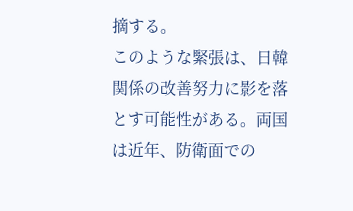摘する。
このような緊張は、日韓関係の改善努力に影を落とす可能性がある。両国は近年、防衛面での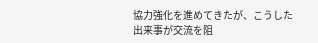協力強化を進めてきたが、こうした出来事が交流を阻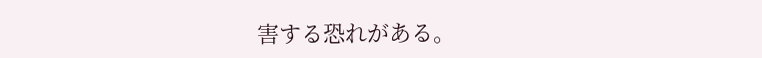害する恐れがある。